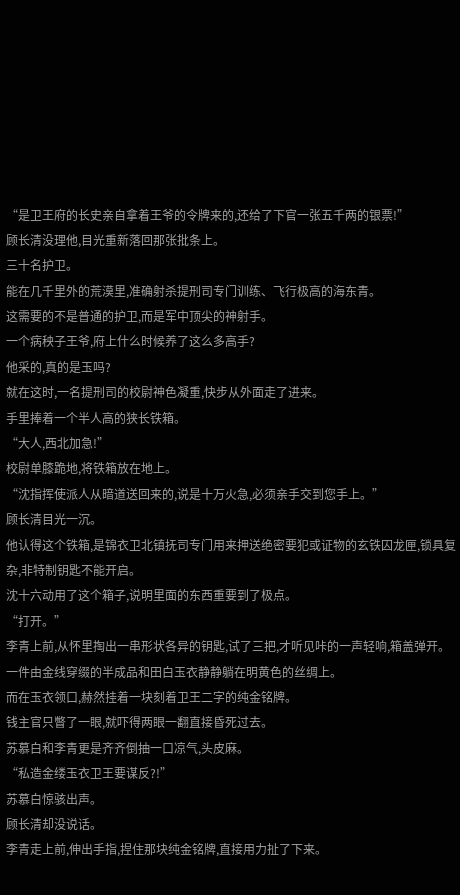“是卫王府的长史亲自拿着王爷的令牌来的,还给了下官一张五千两的银票!”
顾长清没理他,目光重新落回那张批条上。
三十名护卫。
能在几千里外的荒漠里,准确射杀提刑司专门训练、飞行极高的海东青。
这需要的不是普通的护卫,而是军中顶尖的神射手。
一个病秧子王爷,府上什么时候养了这么多高手?
他采的,真的是玉吗?
就在这时,一名提刑司的校尉神色凝重,快步从外面走了进来。
手里捧着一个半人高的狭长铁箱。
“大人,西北加急!”
校尉单膝跪地,将铁箱放在地上。
“沈指挥使派人从暗道送回来的,说是十万火急,必须亲手交到您手上。”
顾长清目光一沉。
他认得这个铁箱,是锦衣卫北镇抚司专门用来押送绝密要犯或证物的玄铁囚龙匣,锁具复杂,非特制钥匙不能开启。
沈十六动用了这个箱子,说明里面的东西重要到了极点。
“打开。”
李青上前,从怀里掏出一串形状各异的钥匙,试了三把,才听见咔的一声轻响,箱盖弹开。
一件由金线穿缀的半成品和田白玉衣静静躺在明黄色的丝绸上。
而在玉衣领口,赫然挂着一块刻着卫王二字的纯金铭牌。
钱主官只瞥了一眼,就吓得两眼一翻直接昏死过去。
苏慕白和李青更是齐齐倒抽一口凉气,头皮麻。
“私造金缕玉衣卫王要谋反?!”
苏慕白惊骇出声。
顾长清却没说话。
李青走上前,伸出手指,捏住那块纯金铭牌,直接用力扯了下来。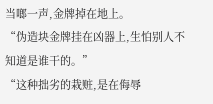当啷一声,金牌掉在地上。
“伪造块金牌挂在凶器上,生怕别人不知道是谁干的。”
“这种拙劣的栽赃,是在侮辱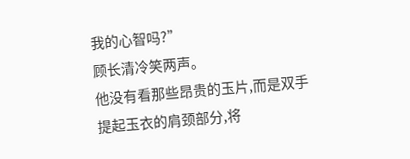我的心智吗?”
顾长清冷笑两声。
他没有看那些昂贵的玉片,而是双手提起玉衣的肩颈部分,将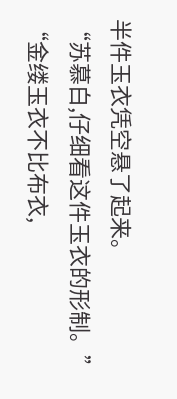半件玉衣凭空悬了起来。
“苏慕白,仔细看这件玉衣的形制。”
“金缕玉衣不比布衣,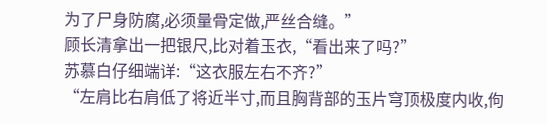为了尸身防腐,必须量骨定做,严丝合缝。”
顾长清拿出一把银尺,比对着玉衣,“看出来了吗?”
苏慕白仔细端详:“这衣服左右不齐?”
“左肩比右肩低了将近半寸,而且胸背部的玉片穹顶极度内收,佝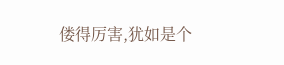偻得厉害,犹如是个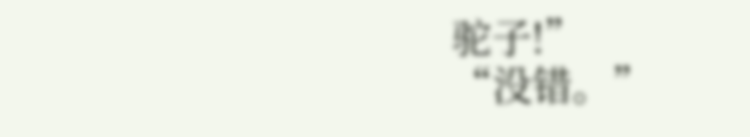驼子!”
“没错。”